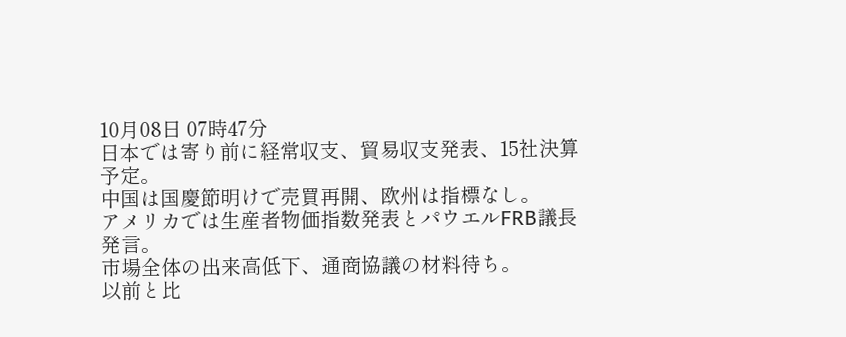10月08日 07時47分
日本では寄り前に経常収支、貿易収支発表、15社決算予定。
中国は国慶節明けで売買再開、欧州は指標なし。
アメリカでは生産者物価指数発表とパウエルFRB議長発言。
市場全体の出来高低下、通商協議の材料待ち。
以前と比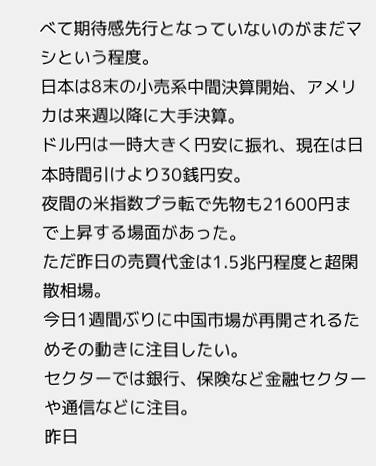べて期待感先行となっていないのがまだマシという程度。
日本は8末の小売系中間決算開始、アメリカは来週以降に大手決算。
ドル円は一時大きく円安に振れ、現在は日本時間引けより30銭円安。
夜間の米指数プラ転で先物も21600円まで上昇する場面があった。
ただ昨日の売買代金は1.5兆円程度と超閑散相場。
今日1週間ぶりに中国市場が再開されるためその動きに注目したい。
セクターでは銀行、保険など金融セクターや通信などに注目。
昨日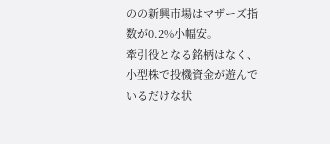のの新興市場はマザーズ指数が0.2%小幅安。
牽引役となる銘柄はなく、小型株で投機資金が遊んでいるだけな状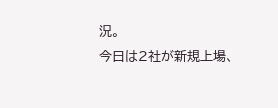況。
今日は2社が新規上場、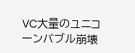VC大量のユニコーンバブル崩壊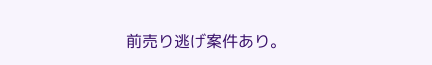前売り逃げ案件あり。